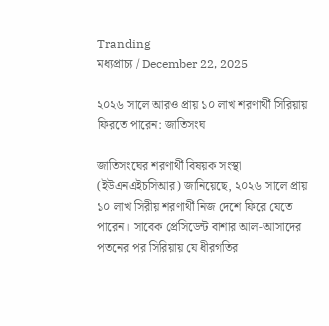Tranding
মধ্যপ্রাচ্য / December 22, 2025

২০২৬ সালে আরও প্রায় ১০ লাখ শরণার্থী সিরিয়ায় ফিরতে পারেন: জাতিসংঘ

জাতিসংঘের শরণার্থী বিষয়ক সংস্থা (ইউএনএইচসিআর) জানিয়েছে, ২০২৬ সালে প্রায় ১০ লাখ সিরীয় শরণার্থী নিজ দেশে ফিরে যেতে পারেন। সাবেক প্রেসিডেন্ট বাশার আল-আসাদের পতনের পর সিরিয়ায় যে ধীরগতির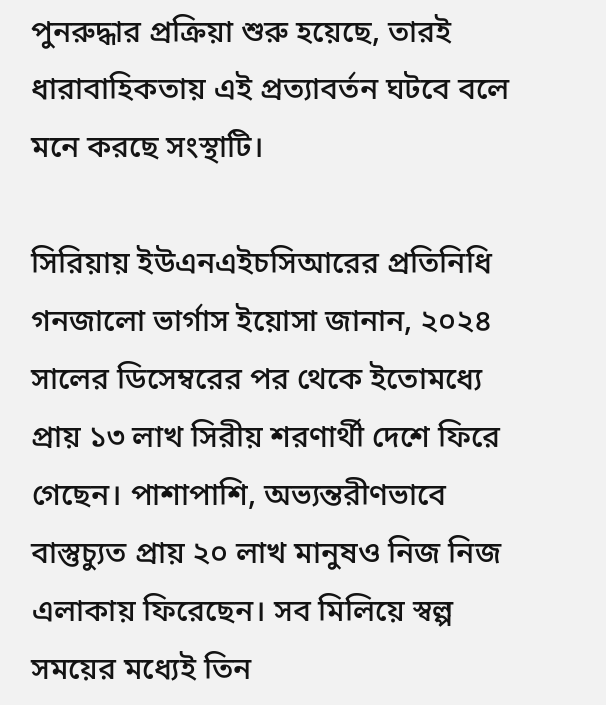পুনরুদ্ধার প্রক্রিয়া শুরু হয়েছে, তারই ধারাবাহিকতায় এই প্রত্যাবর্তন ঘটবে বলে মনে করছে সংস্থাটি।

সিরিয়ায় ইউএনএইচসিআরের প্রতিনিধি গনজালো ভার্গাস ইয়োসা জানান, ২০২৪ সালের ডিসেম্বরের পর থেকে ইতোমধ্যে প্রায় ১৩ লাখ সিরীয় শরণার্থী দেশে ফিরে গেছেন। পাশাপাশি, অভ্যন্তরীণভাবে বাস্তুচ্যুত প্রায় ২০ লাখ মানুষও নিজ নিজ এলাকায় ফিরেছেন। সব মিলিয়ে স্বল্প সময়ের মধ্যেই তিন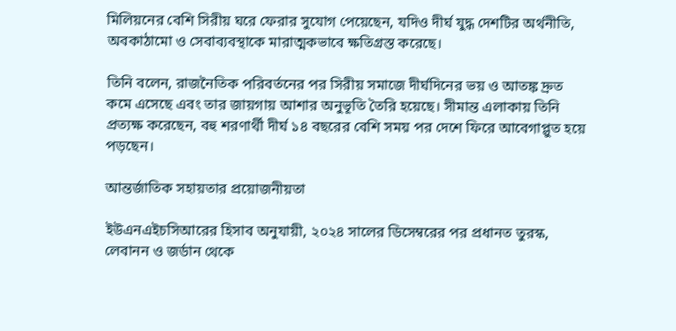মিলিয়নের বেশি সিরীয় ঘরে ফেরার সুযোগ পেয়েছেন, যদিও দীর্ঘ যুদ্ধ দেশটির অর্থনীতি, অবকাঠামো ও সেবাব্যবস্থাকে মারাত্মকভাবে ক্ষতিগ্রস্ত করেছে।

তিনি বলেন, রাজনৈতিক পরিবর্তনের পর সিরীয় সমাজে দীর্ঘদিনের ভয় ও আতঙ্ক দ্রুত কমে এসেছে এবং তার জায়গায় আশার অনুভূতি তৈরি হয়েছে। সীমান্ত এলাকায় তিনি প্রত্যক্ষ করেছেন, বহু শরণার্থী দীর্ঘ ১৪ বছরের বেশি সময় পর দেশে ফিরে আবেগাপ্লুত হয়ে পড়ছেন।

আন্তর্জাতিক সহায়তার প্রয়োজনীয়তা

ইউএনএইচসিআরের হিসাব অনুযায়ী, ২০২৪ সালের ডিসেম্বরের পর প্রধানত তুরস্ক, লেবানন ও জর্ডান থেকে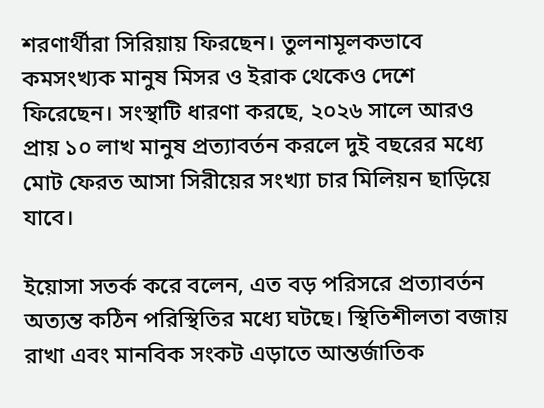শরণার্থীরা সিরিয়ায় ফিরছেন। তুলনামূলকভাবে কমসংখ্যক মানুষ মিসর ও ইরাক থেকেও দেশে ফিরেছেন। সংস্থাটি ধারণা করছে, ২০২৬ সালে আরও প্রায় ১০ লাখ মানুষ প্রত্যাবর্তন করলে দুই বছরের মধ্যে মোট ফেরত আসা সিরীয়ের সংখ্যা চার মিলিয়ন ছাড়িয়ে যাবে।

ইয়োসা সতর্ক করে বলেন, এত বড় পরিসরে প্রত্যাবর্তন অত্যন্ত কঠিন পরিস্থিতির মধ্যে ঘটছে। স্থিতিশীলতা বজায় রাখা এবং মানবিক সংকট এড়াতে আন্তর্জাতিক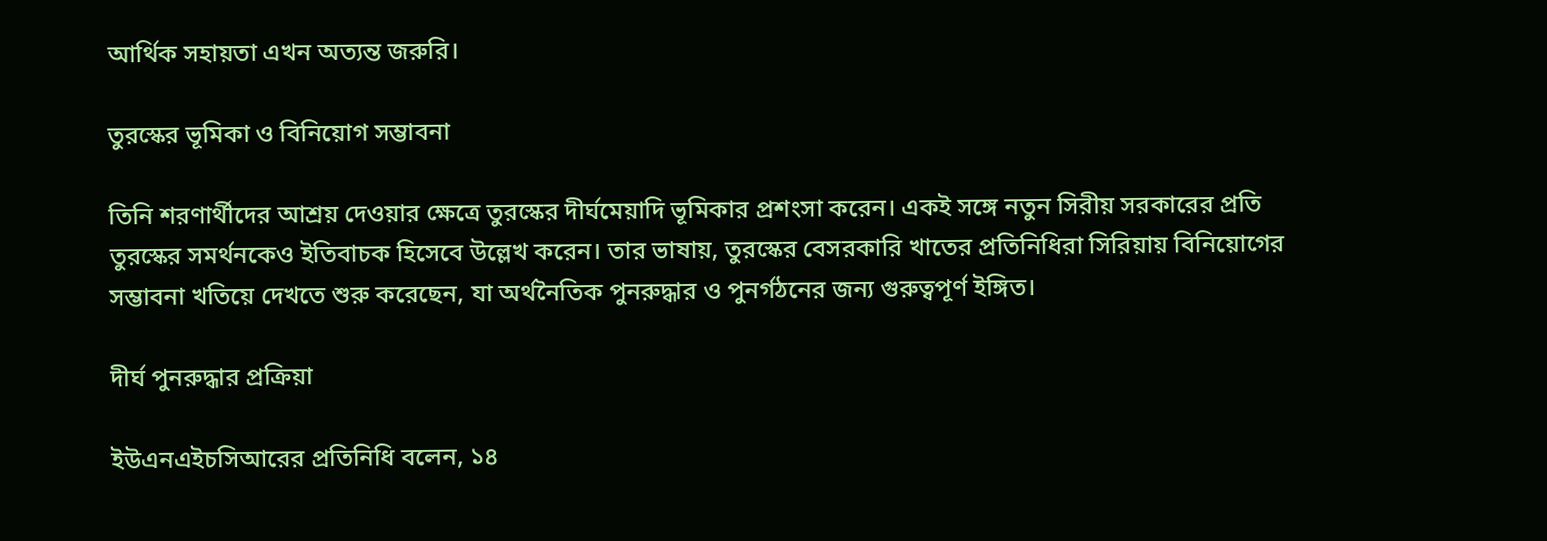আর্থিক সহায়তা এখন অত্যন্ত জরুরি।

তুরস্কের ভূমিকা ও বিনিয়োগ সম্ভাবনা

তিনি শরণার্থীদের আশ্রয় দেওয়ার ক্ষেত্রে তুরস্কের দীর্ঘমেয়াদি ভূমিকার প্রশংসা করেন। একই সঙ্গে নতুন সিরীয় সরকারের প্রতি তুরস্কের সমর্থনকেও ইতিবাচক হিসেবে উল্লেখ করেন। তার ভাষায়, তুরস্কের বেসরকারি খাতের প্রতিনিধিরা সিরিয়ায় বিনিয়োগের সম্ভাবনা খতিয়ে দেখতে শুরু করেছেন, যা অর্থনৈতিক পুনরুদ্ধার ও পুনর্গঠনের জন্য গুরুত্বপূর্ণ ইঙ্গিত।

দীর্ঘ পুনরুদ্ধার প্রক্রিয়া

ইউএনএইচসিআরের প্রতিনিধি বলেন, ১৪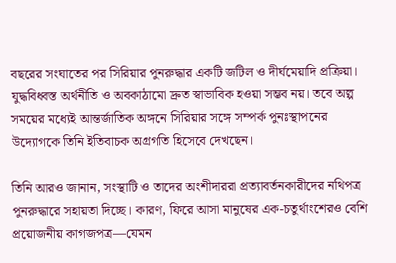বছরের সংঘাতের পর সিরিয়ার পুনরুদ্ধার একটি জটিল ও দীর্ঘমেয়াদি প্রক্রিয়া। যুদ্ধবিধ্বস্ত অর্থনীতি ও অবকাঠামো দ্রুত স্বাভাবিক হওয়া সম্ভব নয়। তবে অল্প সময়ের মধ্যেই আন্তর্জাতিক অঙ্গনে সিরিয়ার সঙ্গে সম্পর্ক পুনঃস্থাপনের উদ্যোগকে তিনি ইতিবাচক অগ্রগতি হিসেবে দেখছেন।

তিনি আরও জানান, সংস্থাটি ও তাদের অংশীদাররা প্রত্যাবর্তনকারীদের নথিপত্র পুনরুদ্ধারে সহায়তা দিচ্ছে। কারণ, ফিরে আসা মানুষের এক-চতুর্থাংশেরও বেশি প্রয়োজনীয় কাগজপত্র—যেমন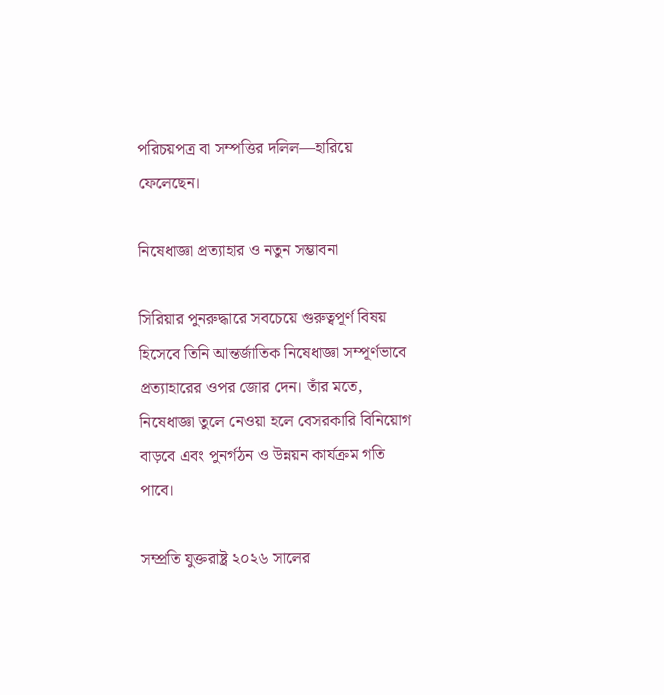পরিচয়পত্র বা সম্পত্তির দলিল—হারিয়ে ফেলেছেন।

নিষেধাজ্ঞা প্রত্যাহার ও নতুন সম্ভাবনা

সিরিয়ার পুনরুদ্ধারে সবচেয়ে গুরুত্বপূর্ণ বিষয় হিসেবে তিনি আন্তর্জাতিক নিষেধাজ্ঞা সম্পূর্ণভাবে প্রত্যাহারের ওপর জোর দেন। তাঁর মতে, নিষেধাজ্ঞা তুলে নেওয়া হলে বেসরকারি বিনিয়োগ বাড়বে এবং পুনর্গঠন ও উন্নয়ন কার্যক্রম গতি পাবে।

সম্প্রতি যুক্তরাষ্ট্র ২০২৬ সালের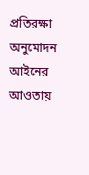প্রতিরক্ষা অনুমোদন আইনের আওতায়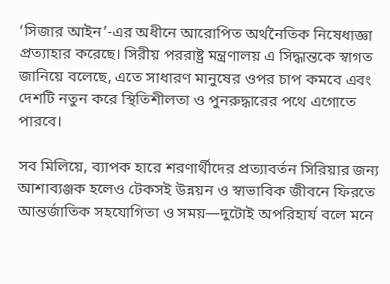‘সিজার আইন’-এর অধীনে আরোপিত অর্থনৈতিক নিষেধাজ্ঞা প্রত্যাহার করেছে। সিরীয় পররাষ্ট্র মন্ত্রণালয় এ সিদ্ধান্তকে স্বাগত জানিয়ে বলেছে, এতে সাধারণ মানুষের ওপর চাপ কমবে এবং দেশটি নতুন করে স্থিতিশীলতা ও পুনরুদ্ধারের পথে এগোতে পারবে।

সব মিলিয়ে, ব্যাপক হারে শরণার্থীদের প্রত্যাবর্তন সিরিয়ার জন্য আশাব্যঞ্জক হলেও টেকসই উন্নয়ন ও স্বাভাবিক জীবনে ফিরতে আন্তর্জাতিক সহযোগিতা ও সময়—দুটোই অপরিহার্য বলে মনে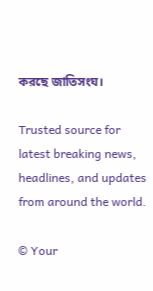করছে জাতিসংঘ।

Trusted source for latest breaking news, headlines, and updates from around the world.

© Your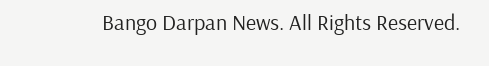Bango Darpan News. All Rights Reserved.